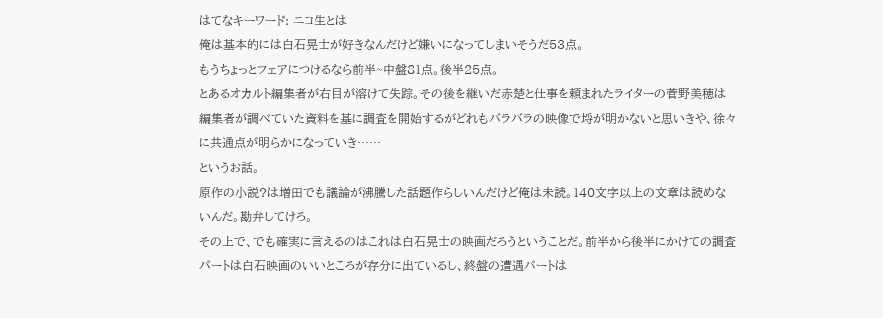はてなキーワード: ニコ生とは
俺は基本的には白石晃士が好きなんだけど嫌いになってしまいそうだ53点。
もうちょっとフェアにつけるなら前半~中盤81点。後半25点。
とあるオカルト編集者が右目が溶けて失踪。その後を継いだ赤楚と仕事を頼まれたライターの菅野美穂は編集者が調べていた資料を基に調査を開始するがどれもバラバラの映像で埒が明かないと思いきや、徐々に共通点が明らかになっていき……
というお話。
原作の小説?は増田でも議論が沸騰した話題作らしいんだけど俺は未読。140文字以上の文章は読めないんだ。勘弁してけろ。
その上で、でも確実に言えるのはこれは白石晃士の映画だろうということだ。前半から後半にかけての調査パートは白石映画のいいところが存分に出ているし、終盤の遭遇パートは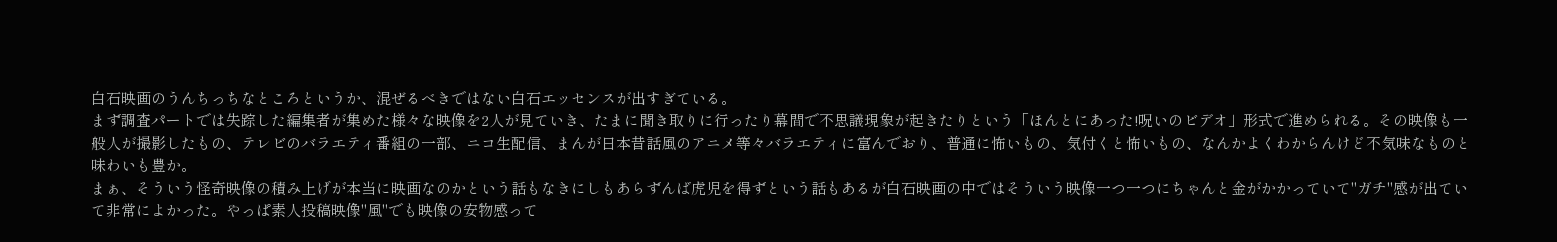白石映画のうんちっちなところというか、混ぜるべきではない白石エッセンスが出すぎている。
まず調査パートでは失踪した編集者が集めた様々な映像を2人が見ていき、たまに聞き取りに行ったり幕間で不思議現象が起きたりという「ほんとにあった!呪いのビデオ」形式で進められる。その映像も一般人が撮影したもの、テレビのバラエティ番組の一部、ニコ生配信、まんが日本昔話風のアニメ等々バラエティに富んでおり、普通に怖いもの、気付くと怖いもの、なんかよくわからんけど不気味なものと味わいも豊か。
まぁ、そういう怪奇映像の積み上げが本当に映画なのかという話もなきにしもあらずんば虎児を得ずという話もあるが白石映画の中ではそういう映像一つ一つにちゃんと金がかかっていて"ガチ"感が出ていて非常によかった。やっぱ素人投稿映像"風"でも映像の安物感って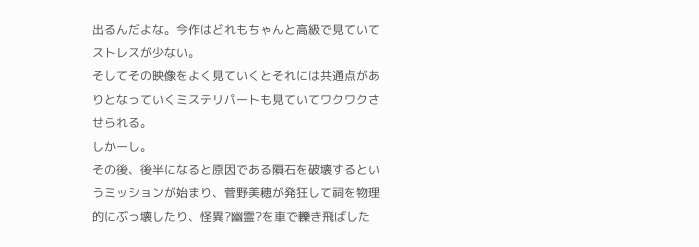出るんだよな。今作はどれもちゃんと高級で見ていてストレスが少ない。
そしてその映像をよく見ていくとそれには共通点がありとなっていくミステリパートも見ていてワクワクさせられる。
しかーし。
その後、後半になると原因である隕石を破壊するというミッションが始まり、菅野美穂が発狂して祠を物理的にぶっ壊したり、怪異?幽霊?を車で轢き飛ばした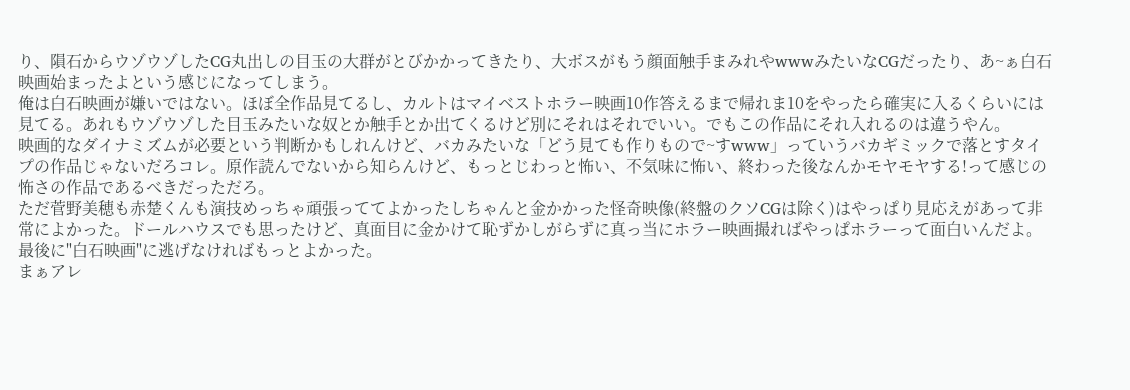り、隕石からウゾウゾしたCG丸出しの目玉の大群がとびかかってきたり、大ボスがもう顔面触手まみれやwwwみたいなCGだったり、あ~ぁ白石映画始まったよという感じになってしまう。
俺は白石映画が嫌いではない。ほぼ全作品見てるし、カルトはマイベストホラー映画10作答えるまで帰れま10をやったら確実に入るくらいには見てる。あれもウゾウゾした目玉みたいな奴とか触手とか出てくるけど別にそれはそれでいい。でもこの作品にそれ入れるのは違うやん。
映画的なダイナミズムが必要という判断かもしれんけど、バカみたいな「どう見ても作りもので~すwww」っていうバカギミックで落とすタイプの作品じゃないだろコレ。原作読んでないから知らんけど、もっとじわっと怖い、不気味に怖い、終わった後なんかモヤモヤする!って感じの怖さの作品であるべきだっただろ。
ただ菅野美穂も赤楚くんも演技めっちゃ頑張っててよかったしちゃんと金かかった怪奇映像(終盤のクソCGは除く)はやっぱり見応えがあって非常によかった。ドールハウスでも思ったけど、真面目に金かけて恥ずかしがらずに真っ当にホラー映画撮ればやっぱホラーって面白いんだよ。最後に"白石映画"に逃げなければもっとよかった。
まぁアレ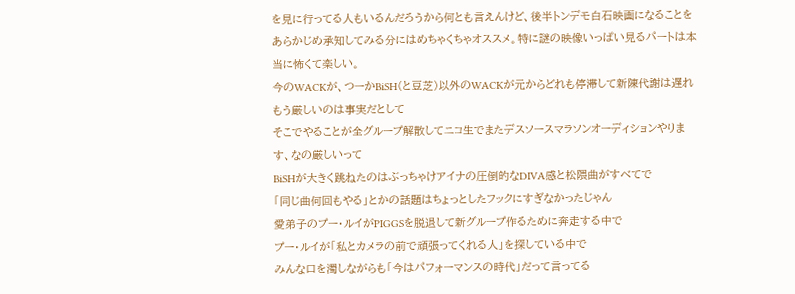を見に行ってる人もいるんだろうから何とも言えんけど、後半トンデモ白石映画になることをあらかじめ承知してみる分にはめちゃくちゃオススメ。特に謎の映像いっぱい見るパートは本当に怖くて楽しい。
今のWACKが、つーかBiSH(と豆芝)以外のWACKが元からどれも停滞して新陳代謝は遅れもう厳しいのは事実だとして
そこでやることが全グループ解散してニコ生でまたデスソースマラソンオーディションやります、なの厳しいって
BiSHが大きく跳ねたのはぶっちゃけアイナの圧倒的なDIVA感と松隈曲がすべてで
「同じ曲何回もやる」とかの話題はちょっとしたフックにすぎなかったじゃん
愛弟子のプー・ルイがPIGGSを脱退して新グループ作るために奔走する中で
プー・ルイが「私とカメラの前で頑張ってくれる人」を探している中で
みんな口を濁しながらも「今はパフォーマンスの時代」だって言ってる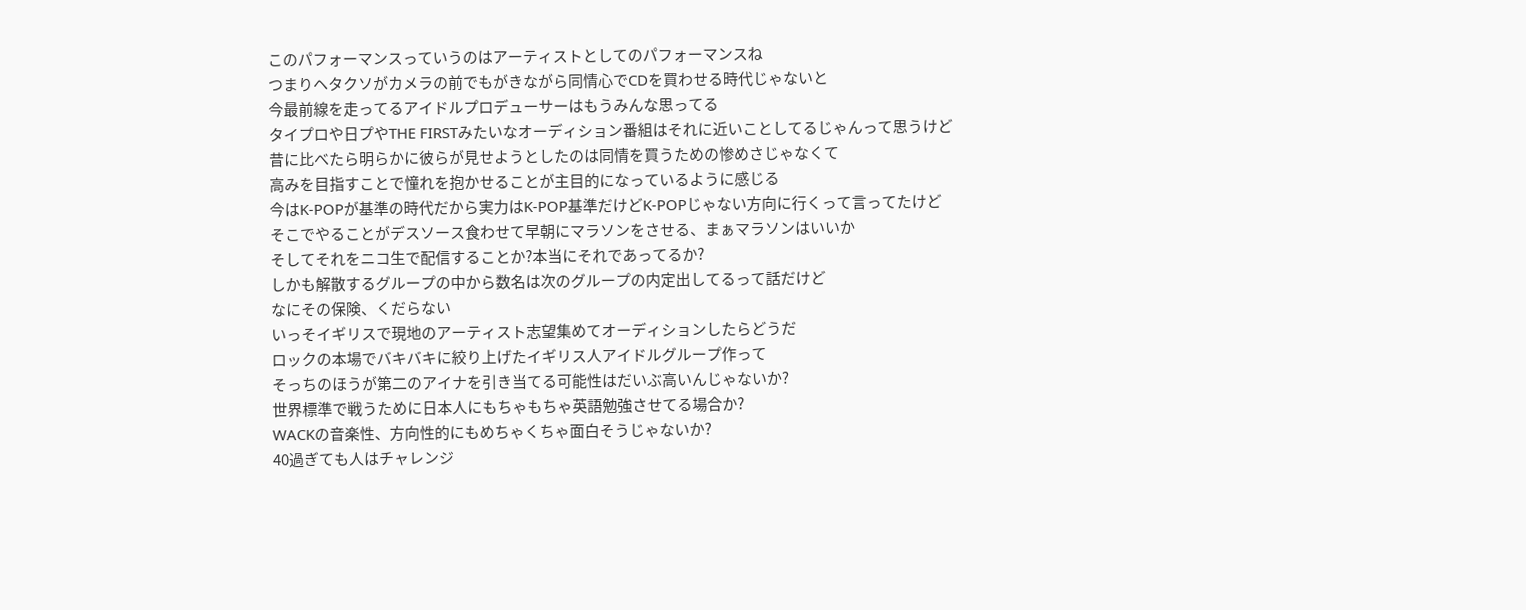このパフォーマンスっていうのはアーティストとしてのパフォーマンスね
つまりヘタクソがカメラの前でもがきながら同情心でCDを買わせる時代じゃないと
今最前線を走ってるアイドルプロデューサーはもうみんな思ってる
タイプロや日プやTHE FIRSTみたいなオーディション番組はそれに近いことしてるじゃんって思うけど
昔に比べたら明らかに彼らが見せようとしたのは同情を買うための惨めさじゃなくて
高みを目指すことで憧れを抱かせることが主目的になっているように感じる
今はK-POPが基準の時代だから実力はK-POP基準だけどK-POPじゃない方向に行くって言ってたけど
そこでやることがデスソース食わせて早朝にマラソンをさせる、まぁマラソンはいいか
そしてそれをニコ生で配信することか?本当にそれであってるか?
しかも解散するグループの中から数名は次のグループの内定出してるって話だけど
なにその保険、くだらない
いっそイギリスで現地のアーティスト志望集めてオーディションしたらどうだ
ロックの本場でバキバキに絞り上げたイギリス人アイドルグループ作って
そっちのほうが第二のアイナを引き当てる可能性はだいぶ高いんじゃないか?
世界標準で戦うために日本人にもちゃもちゃ英語勉強させてる場合か?
WACKの音楽性、方向性的にもめちゃくちゃ面白そうじゃないか?
40過ぎても人はチャレンジ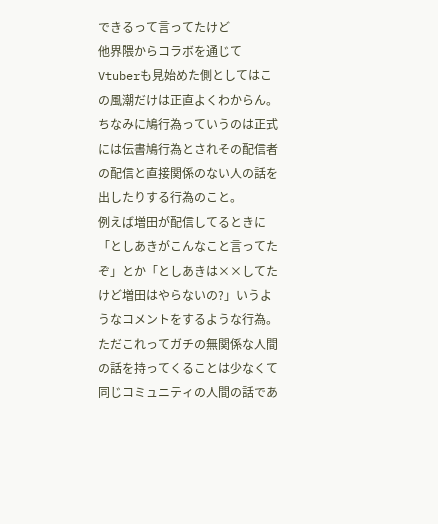できるって言ってたけど
他界隈からコラボを通じてVtuberも見始めた側としてはこの風潮だけは正直よくわからん。
ちなみに鳩行為っていうのは正式には伝書鳩行為とされその配信者の配信と直接関係のない人の話を出したりする行為のこと。
例えば増田が配信してるときに「としあきがこんなこと言ってたぞ」とか「としあきは××してたけど増田はやらないの?」いうようなコメントをするような行為。
ただこれってガチの無関係な人間の話を持ってくることは少なくて同じコミュニティの人間の話であ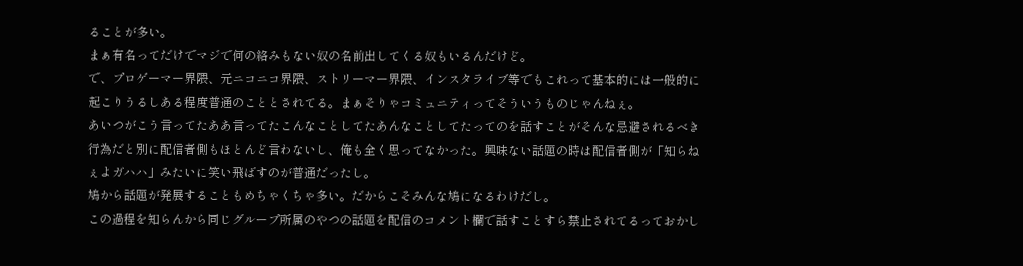ることが多い。
まぁ有名ってだけでマジで何の絡みもない奴の名前出してくる奴もいるんだけど。
で、プロゲーマー界隈、元ニコニコ界隈、ストリーマー界隈、インスタライブ等でもこれって基本的には一般的に起こりうるしある程度普通のこととされてる。まぁそりゃコミュニティってそういうものじゃんねぇ。
あいつがこう言ってたああ言ってたこんなことしてたあんなことしてたってのを話すことがそんな忌避されるべき行為だと別に配信者側もほとんど言わないし、俺も全く思ってなかった。興味ない話題の時は配信者側が「知らねぇよガハハ」みたいに笑い飛ばすのが普通だったし。
鳩から話題が発展することもめちゃくちゃ多い。だからこそみんな鳩になるわけだし。
この過程を知らんから同じグループ所属のやつの話題を配信のコメント欄で話すことすら禁止されてるっておかし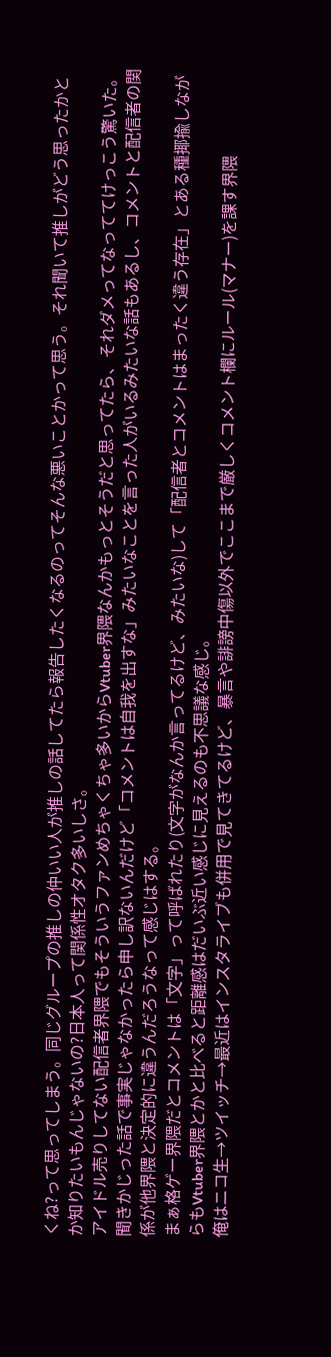くね?って思ってしまう。同じグループの推しの仲いい人が推しの話してたら報告したくなるのってそんな悪いことかって思う。それ聞いて推しがどう思ったかとか知りたいもんじゃないの?日本人って関係性オタク多いしさ。
アイドル売りしてない配信者界隈でもそういうファンめちゃくちゃ多いからVtuber界隈なんかもっとそうだと思ってたら、それダメってなっててけっこう驚いた。
聞きかじった話で事実じゃなかったら申し訳ないんだけど「コメントは自我を出すな」みたいなことを言った人がいるみたいな話もあるし、コメントと配信者の関係が他界隈と決定的に違うんだろうなって感じはする。
まぁ格ゲー界隈だとコメントは「文字」って呼ばれたり(文字がなんか言ってるけど、みたいな)して「配信者とコメントはまったく違う存在」とある種揶揄しながらもVtuber界隈とかと比べると距離感はだいぶ近い感じに見えるのも不思議な感じ。
俺はニコ生→ツイッチ→最近はインスタライブも併用で見てきてるけど、暴言や誹謗中傷以外でここまで厳しくコメント欄にルール(マナー)を課す界隈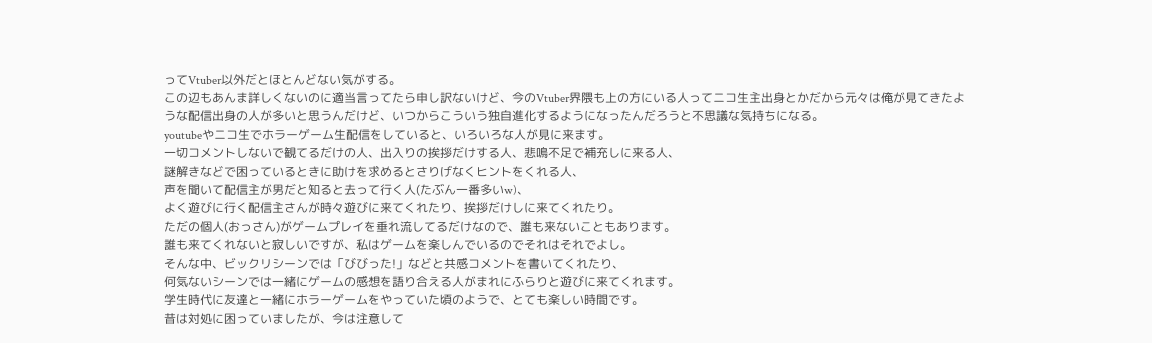ってVtuber以外だとほとんどない気がする。
この辺もあんま詳しくないのに適当言ってたら申し訳ないけど、今のVtuber界隈も上の方にいる人ってニコ生主出身とかだから元々は俺が見てきたような配信出身の人が多いと思うんだけど、いつからこういう独自進化するようになったんだろうと不思議な気持ちになる。
youtubeやニコ生でホラーゲーム生配信をしていると、いろいろな人が見に来ます。
一切コメントしないで観てるだけの人、出入りの挨拶だけする人、悲鳴不足で補充しに来る人、
謎解きなどで困っているときに助けを求めるとさりげなくヒントをくれる人、
声を聞いて配信主が男だと知ると去って行く人(たぶん一番多いw)、
よく遊びに行く配信主さんが時々遊びに来てくれたり、挨拶だけしに来てくれたり。
ただの個人(おっさん)がゲームプレイを垂れ流してるだけなので、誰も来ないこともあります。
誰も来てくれないと寂しいですが、私はゲームを楽しんでいるのでそれはそれでよし。
そんな中、ビックリシーンでは「びびった!」などと共感コメントを書いてくれたり、
何気ないシーンでは一緒にゲームの感想を語り合える人がまれにふらりと遊びに来てくれます。
学生時代に友達と一緒にホラーゲームをやっていた頃のようで、とても楽しい時間です。
昔は対処に困っていましたが、今は注意して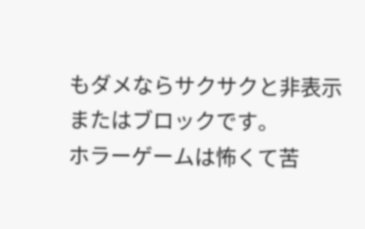もダメならサクサクと非表示またはブロックです。
ホラーゲームは怖くて苦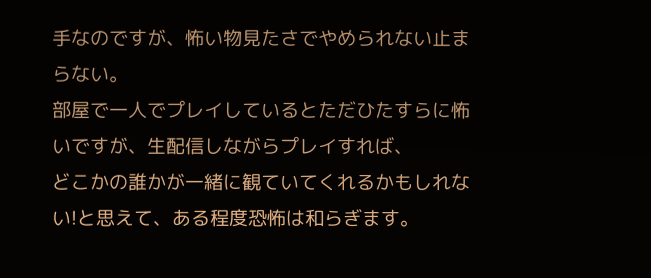手なのですが、怖い物見たさでやめられない止まらない。
部屋で一人でプレイしているとただひたすらに怖いですが、生配信しながらプレイすれば、
どこかの誰かが一緒に観ていてくれるかもしれない!と思えて、ある程度恐怖は和らぎます。